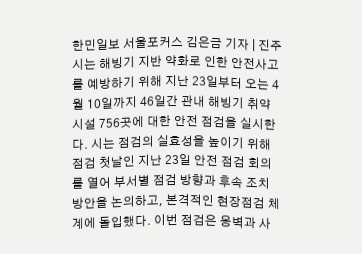한민일보 서울포커스 김은금 기자 | 진주시는 해빙기 지반 약화로 인한 안전사고를 예방하기 위해 지난 23일부터 오는 4월 10일까지 46일간 관내 해빙기 취약 시설 756곳에 대한 안전 점검을 실시한다. 시는 점검의 실효성을 높이기 위해 점검 첫날인 지난 23일 안전 점검 회의를 열어 부서별 점검 방향과 후속 조치 방안을 논의하고, 본격적인 현장점검 체계에 돌입했다. 이번 점검은 옹벽과 사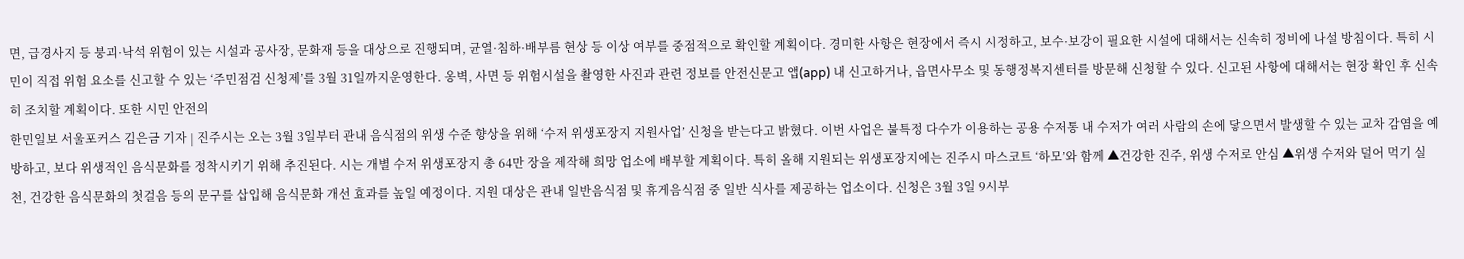면, 급경사지 등 붕괴·낙석 위험이 있는 시설과 공사장, 문화재 등을 대상으로 진행되며, 균열·침하·배부름 현상 등 이상 여부를 중점적으로 확인할 계획이다. 경미한 사항은 현장에서 즉시 시정하고, 보수·보강이 필요한 시설에 대해서는 신속히 정비에 나설 방침이다. 특히 시민이 직접 위험 요소를 신고할 수 있는 ‘주민점검 신청제’를 3월 31일까지운영한다. 옹벽, 사면 등 위험시설을 촬영한 사진과 관련 정보를 안전신문고 앱(app) 내 신고하거나, 읍면사무소 및 동행정복지센터를 방문해 신청할 수 있다. 신고된 사항에 대해서는 현장 확인 후 신속히 조치할 계획이다. 또한 시민 안전의
한민일보 서울포커스 김은금 기자 | 진주시는 오는 3월 3일부터 관내 음식점의 위생 수준 향상을 위해 ‘수저 위생포장지 지원사업’ 신청을 받는다고 밝혔다. 이번 사업은 불특정 다수가 이용하는 공용 수저통 내 수저가 여러 사람의 손에 닿으면서 발생할 수 있는 교차 감염을 예방하고, 보다 위생적인 음식문화를 정착시키기 위해 추진된다. 시는 개별 수저 위생포장지 총 64만 장을 제작해 희망 업소에 배부할 계획이다. 특히 올해 지원되는 위생포장지에는 진주시 마스코트 ‘하모’와 함께 ▲건강한 진주, 위생 수저로 안심 ▲위생 수저와 덜어 먹기 실천, 건강한 음식문화의 첫걸음 등의 문구를 삽입해 음식문화 개선 효과를 높일 예정이다. 지원 대상은 관내 일반음식점 및 휴게음식점 중 일반 식사를 제공하는 업소이다. 신청은 3월 3일 9시부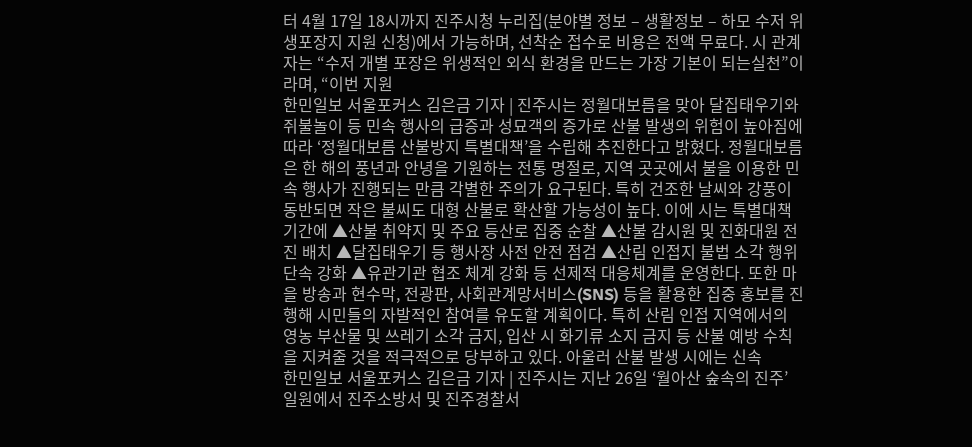터 4월 17일 18시까지 진주시청 누리집(분야별 정보 – 생활정보 – 하모 수저 위생포장지 지원 신청)에서 가능하며, 선착순 접수로 비용은 전액 무료다. 시 관계자는 “수저 개별 포장은 위생적인 외식 환경을 만드는 가장 기본이 되는실천”이라며, “이번 지원
한민일보 서울포커스 김은금 기자 | 진주시는 정월대보름을 맞아 달집태우기와 쥐불놀이 등 민속 행사의 급증과 성묘객의 증가로 산불 발생의 위험이 높아짐에 따라 ‘정월대보름 산불방지 특별대책’을 수립해 추진한다고 밝혔다. 정월대보름은 한 해의 풍년과 안녕을 기원하는 전통 명절로, 지역 곳곳에서 불을 이용한 민속 행사가 진행되는 만큼 각별한 주의가 요구된다. 특히 건조한 날씨와 강풍이 동반되면 작은 불씨도 대형 산불로 확산할 가능성이 높다. 이에 시는 특별대책 기간에 ▲산불 취약지 및 주요 등산로 집중 순찰 ▲산불 감시원 및 진화대원 전진 배치 ▲달집태우기 등 행사장 사전 안전 점검 ▲산림 인접지 불법 소각 행위 단속 강화 ▲유관기관 협조 체계 강화 등 선제적 대응체계를 운영한다. 또한 마을 방송과 현수막, 전광판, 사회관계망서비스(SNS) 등을 활용한 집중 홍보를 진행해 시민들의 자발적인 참여를 유도할 계획이다. 특히 산림 인접 지역에서의 영농 부산물 및 쓰레기 소각 금지, 입산 시 화기류 소지 금지 등 산불 예방 수칙을 지켜줄 것을 적극적으로 당부하고 있다. 아울러 산불 발생 시에는 신속
한민일보 서울포커스 김은금 기자 | 진주시는 지난 26일 ‘월아산 숲속의 진주’ 일원에서 진주소방서 및 진주경찰서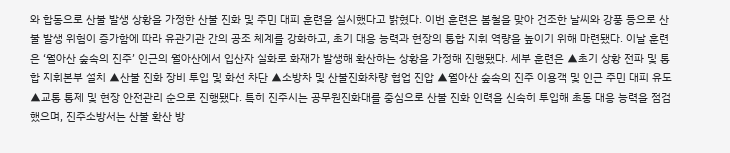와 합동으로 산불 발생 상황을 가정한 산불 진화 및 주민 대피 훈련을 실시했다고 밝혔다. 이번 훈련은 봄철을 맞아 건조한 날씨와 강풍 등으로 산불 발생 위험이 증가함에 따라 유관기관 간의 공조 체계를 강화하고, 초기 대응 능력과 현장의 통합 지휘 역량을 높이기 위해 마련됐다. 이날 훈련은 ‘월아산 숲속의 진주’ 인근의 월아산에서 입산자 실화로 화재가 발생해 확산하는 상황을 가정해 진행됐다. 세부 훈련은 ▲초기 상황 전파 및 통합 지휘본부 설치 ▲산불 진화 장비 투입 및 화선 차단 ▲소방차 및 산불진화차량 협업 진압 ▲월아산 숲속의 진주 이용객 및 인근 주민 대피 유도 ▲교통 통제 및 현장 안전관리 순으로 진행됐다. 특히 진주시는 공무원진화대를 중심으로 산불 진화 인력을 신속히 투입해 초동 대응 능력을 점검했으며, 진주소방서는 산불 확산 방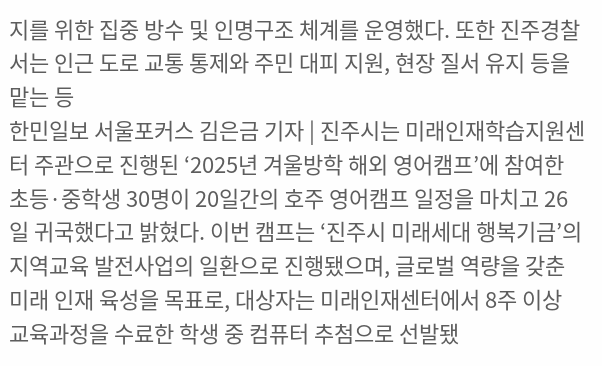지를 위한 집중 방수 및 인명구조 체계를 운영했다. 또한 진주경찰서는 인근 도로 교통 통제와 주민 대피 지원, 현장 질서 유지 등을 맡는 등
한민일보 서울포커스 김은금 기자 | 진주시는 미래인재학습지원센터 주관으로 진행된 ‘2025년 겨울방학 해외 영어캠프’에 참여한 초등·중학생 30명이 20일간의 호주 영어캠프 일정을 마치고 26일 귀국했다고 밝혔다. 이번 캠프는 ‘진주시 미래세대 행복기금’의 지역교육 발전사업의 일환으로 진행됐으며, 글로벌 역량을 갖춘 미래 인재 육성을 목표로, 대상자는 미래인재센터에서 8주 이상 교육과정을 수료한 학생 중 컴퓨터 추첨으로 선발됐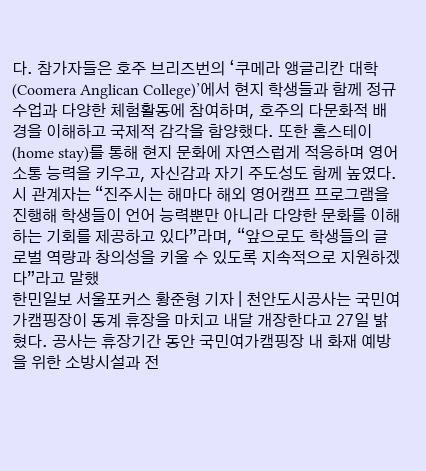다. 참가자들은 호주 브리즈번의 ‘쿠메라 앵글리칸 대학(Coomera Anglican College)’에서 현지 학생들과 함께 정규수업과 다양한 체험활동에 참여하며, 호주의 다문화적 배경을 이해하고 국제적 감각을 함양했다. 또한 홈스테이(home stay)를 통해 현지 문화에 자연스럽게 적응하며 영어 소통 능력을 키우고, 자신감과 자기 주도성도 함께 높였다. 시 관계자는 “진주시는 해마다 해외 영어캠프 프로그램을 진행해 학생들이 언어 능력뿐만 아니라 다양한 문화를 이해하는 기회를 제공하고 있다”라며, “앞으로도 학생들의 글로벌 역량과 창의성을 키울 수 있도록 지속적으로 지원하겠다”라고 말했
한민일보 서울포커스 황준형 기자 | 천안도시공사는 국민여가캠핑장이 동계 휴장을 마치고 내달 개장한다고 27일 밝혔다. 공사는 휴장기간 동안 국민여가캠핑장 내 화재 예방을 위한 소방시설과 전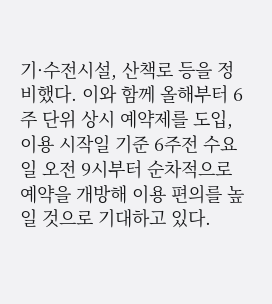기·수전시설, 산책로 등을 정비했다. 이와 함께 올해부터 6주 단위 상시 예약제를 도입, 이용 시작일 기준 6주전 수요일 오전 9시부터 순차적으로 예약을 개방해 이용 편의를 높일 것으로 기대하고 있다.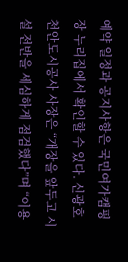예약 일정과 공지사항은 국민여가캠핑장 누리집에서 확인할 수 있다. 신광호 천안도시공사 사장은 “개장을 앞두고 시설 전반을 세심하게 점검했다”며 “이용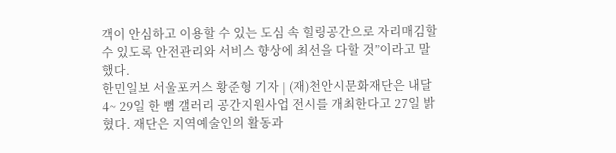객이 안심하고 이용할 수 있는 도심 속 힐링공간으로 자리매김할 수 있도록 안전관리와 서비스 향상에 최선을 다할 것”이라고 말했다.
한민일보 서울포커스 황준형 기자 | (재)천안시문화재단은 내달 4~ 29일 한 뼘 갤러리 공간지원사업 전시를 개최한다고 27일 밝혔다. 재단은 지역예술인의 활동과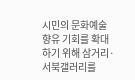시민의 문화예술 향유 기회를 확대하기 위해 삼거리·서북갤러리를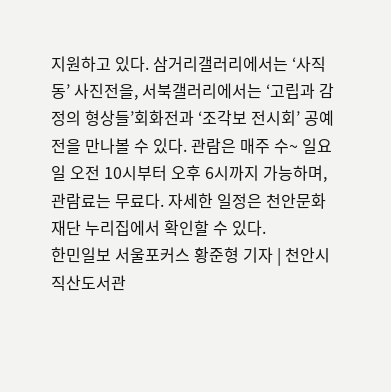지원하고 있다. 삼거리갤러리에서는 ‘사직동’ 사진전을, 서북갤러리에서는 ‘고립과 감정의 형상들’회화전과 ‘조각보 전시회’ 공예전을 만나볼 수 있다. 관람은 매주 수~ 일요일 오전 10시부터 오후 6시까지 가능하며, 관람료는 무료다. 자세한 일정은 천안문화재단 누리집에서 확인할 수 있다.
한민일보 서울포커스 황준형 기자 | 천안시 직산도서관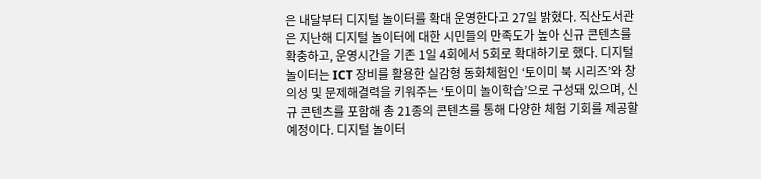은 내달부터 디지털 놀이터를 확대 운영한다고 27일 밝혔다. 직산도서관은 지난해 디지털 놀이터에 대한 시민들의 만족도가 높아 신규 콘텐츠를 확충하고, 운영시간을 기존 1일 4회에서 5회로 확대하기로 했다. 디지털 놀이터는 ICT 장비를 활용한 실감형 동화체험인 ‘토이미 북 시리즈’와 창의성 및 문제해결력을 키워주는 ‘토이미 놀이학습’으로 구성돼 있으며, 신규 콘텐츠를 포함해 총 21종의 콘텐츠를 통해 다양한 체험 기회를 제공할 예정이다. 디지털 놀이터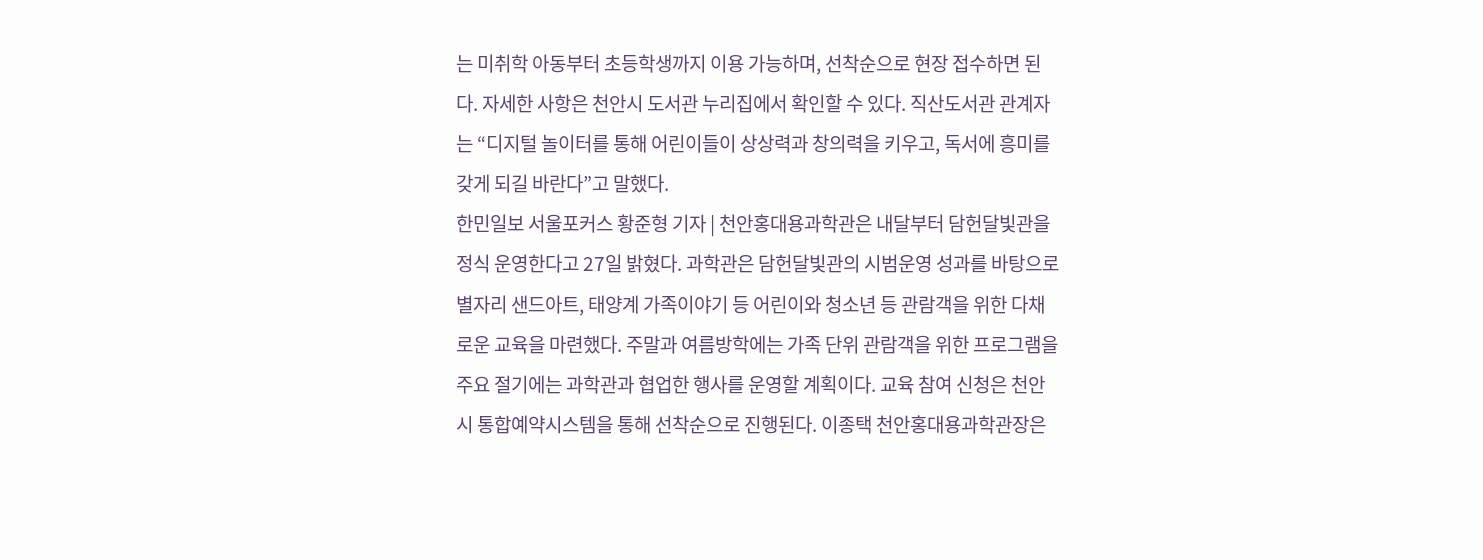는 미취학 아동부터 초등학생까지 이용 가능하며, 선착순으로 현장 접수하면 된다. 자세한 사항은 천안시 도서관 누리집에서 확인할 수 있다. 직산도서관 관계자는 “디지털 놀이터를 통해 어린이들이 상상력과 창의력을 키우고, 독서에 흥미를 갖게 되길 바란다”고 말했다.
한민일보 서울포커스 황준형 기자 | 천안홍대용과학관은 내달부터 담헌달빛관을 정식 운영한다고 27일 밝혔다. 과학관은 담헌달빛관의 시범운영 성과를 바탕으로 별자리 샌드아트, 태양계 가족이야기 등 어린이와 청소년 등 관람객을 위한 다채로운 교육을 마련했다. 주말과 여름방학에는 가족 단위 관람객을 위한 프로그램을 주요 절기에는 과학관과 협업한 행사를 운영할 계획이다. 교육 참여 신청은 천안시 통합예약시스템을 통해 선착순으로 진행된다. 이종택 천안홍대용과학관장은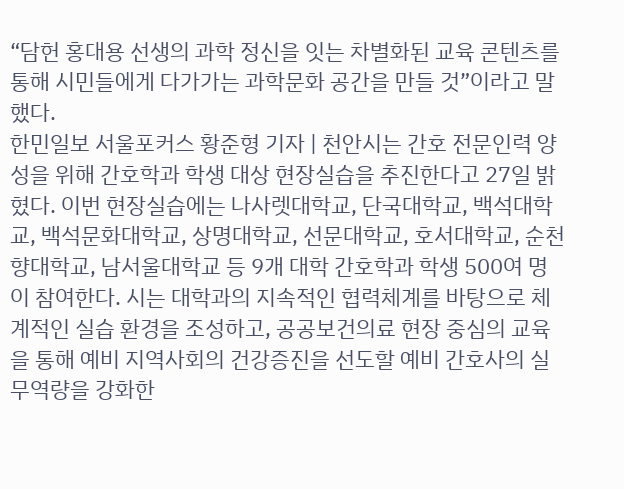“담헌 홍대용 선생의 과학 정신을 잇는 차별화된 교육 콘텐츠를 통해 시민들에게 다가가는 과학문화 공간을 만들 것”이라고 말했다.
한민일보 서울포커스 황준형 기자 | 천안시는 간호 전문인력 양성을 위해 간호학과 학생 대상 현장실습을 추진한다고 27일 밝혔다. 이번 현장실습에는 나사렛대학교, 단국대학교, 백석대학교, 백석문화대학교, 상명대학교, 선문대학교, 호서대학교, 순천향대학교, 남서울대학교 등 9개 대학 간호학과 학생 500여 명이 참여한다. 시는 대학과의 지속적인 협력체계를 바탕으로 체계적인 실습 환경을 조성하고, 공공보건의료 현장 중심의 교육을 통해 예비 지역사회의 건강증진을 선도할 예비 간호사의 실무역량을 강화한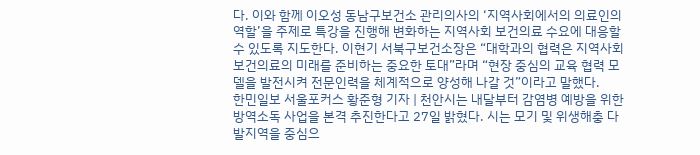다. 이와 함께 이오성 동남구보건소 관리의사의 ‘지역사회에서의 의료인의 역할’을 주제로 특강을 진행해 변화하는 지역사회 보건의료 수요에 대응할 수 있도록 지도한다. 이현기 서북구보건소장은 “대학과의 협력은 지역사회 보건의료의 미래를 준비하는 중요한 토대”라며 “현장 중심의 교육 협력 모델을 발전시켜 전문인력을 체계적으로 양성해 나갈 것”이라고 말했다.
한민일보 서울포커스 황준형 기자 | 천안시는 내달부터 감염병 예방을 위한 방역소독 사업을 본격 추진한다고 27일 밝혔다. 시는 모기 및 위생해충 다발지역을 중심으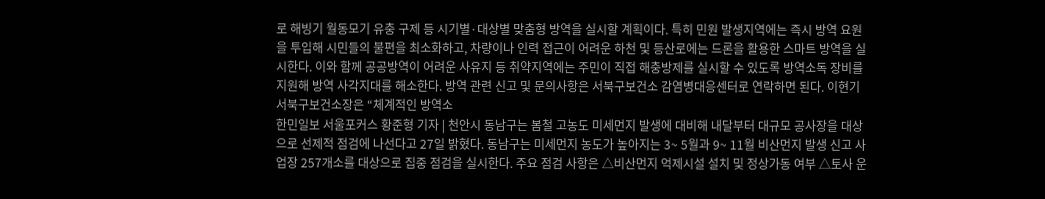로 해빙기 월동모기 유충 구제 등 시기별·대상별 맞춤형 방역을 실시할 계획이다. 특히 민원 발생지역에는 즉시 방역 요원을 투입해 시민들의 불편을 최소화하고, 차량이나 인력 접근이 어려운 하천 및 등산로에는 드론을 활용한 스마트 방역을 실시한다. 이와 함께 공공방역이 어려운 사유지 등 취약지역에는 주민이 직접 해충방제를 실시할 수 있도록 방역소독 장비를 지원해 방역 사각지대를 해소한다. 방역 관련 신고 및 문의사항은 서북구보건소 감염병대응센터로 연락하면 된다. 이현기 서북구보건소장은 “체계적인 방역소
한민일보 서울포커스 황준형 기자 | 천안시 동남구는 봄철 고농도 미세먼지 발생에 대비해 내달부터 대규모 공사장을 대상으로 선제적 점검에 나선다고 27일 밝혔다. 동남구는 미세먼지 농도가 높아지는 3~ 5월과 9~ 11월 비산먼지 발생 신고 사업장 257개소를 대상으로 집중 점검을 실시한다. 주요 점검 사항은 △비산먼지 억제시설 설치 및 정상가동 여부 △토사 운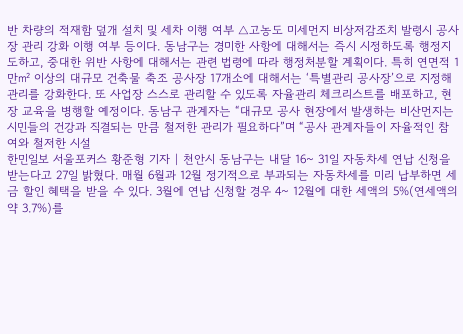반 차량의 적재함 덮개 설치 및 세차 이행 여부 △고농도 미세먼지 비상저감조치 발령시 공사장 관리 강화 이행 여부 등이다. 동남구는 경미한 사항에 대해서는 즉시 시정하도록 행정지도하고, 중대한 위반 사항에 대해서는 관련 법령에 따라 행정처분할 계획이다. 특히 연면적 1만㎡ 이상의 대규모 건축물 축조 공사장 17개소에 대해서는 ‘특별관리 공사장’으로 지정해 관리를 강화한다. 또 사업장 스스로 관리할 수 있도록 자율관리 체크리스트를 배포하고, 현장 교육을 병행할 예정이다. 동남구 관계자는 “대규모 공사 현장에서 발생하는 비산먼지는 시민들의 건강과 직결되는 만큼 철저한 관리가 필요하다”며 “공사 관계자들이 자율적인 참여와 철저한 시설
한민일보 서울포커스 황준형 기자 | 천안시 동남구는 내달 16~ 31일 자동차세 연납 신청을 받는다고 27일 밝혔다. 매월 6월과 12월 정기적으로 부과되는 자동차세를 미리 납부하면 세금 할인 혜택을 받을 수 있다. 3월에 연납 신청할 경우 4~ 12월에 대한 세액의 5%(연세액의 약 3.7%)를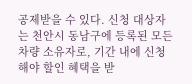공제받을 수 있다. 신청 대상자는 천안시 동남구에 등록된 모든 차량 소유자로, 기간 내에 신청해야 할인 혜택을 받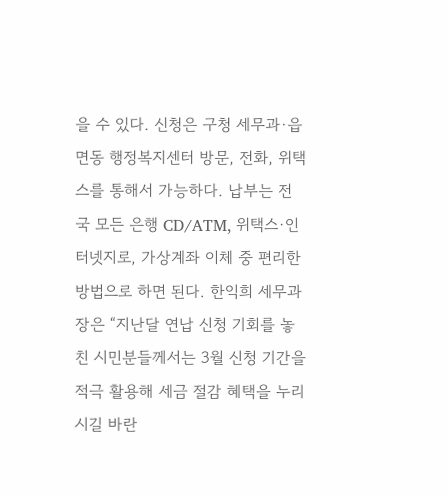을 수 있다. 신청은 구청 세무과·읍면동 행정복지센터 방문, 전화, 위택스를 통해서 가능하다. 납부는 전국 모든 은행 CD/ATM, 위택스·인터넷지로, 가상계좌 이체 중 편리한 방법으로 하면 된다. 한익희 세무과장은 “지난달 연납 신청 기회를 놓친 시민분들께서는 3월 신청 기간을 적극 활용해 세금 절감 혜택을 누리시길 바란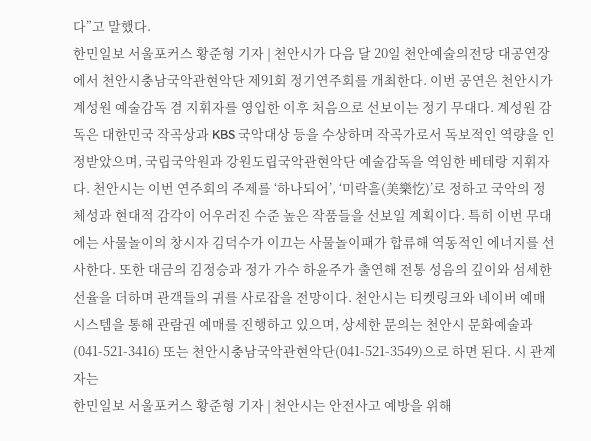다”고 말했다.
한민일보 서울포커스 황준형 기자 | 천안시가 다음 달 20일 천안예술의전당 대공연장에서 천안시충남국악관현악단 제91회 정기연주회를 개최한다. 이번 공연은 천안시가 계성원 예술감독 겸 지휘자를 영입한 이후 처음으로 선보이는 정기 무대다. 계성원 감독은 대한민국 작곡상과 KBS 국악대상 등을 수상하며 작곡가로서 독보적인 역량을 인정받았으며, 국립국악원과 강원도립국악관현악단 예술감독을 역임한 베테랑 지휘자다. 천안시는 이번 연주회의 주제를 ‘하나되어’, ‘미락흘(美樂忔)’로 정하고 국악의 정체성과 현대적 감각이 어우러진 수준 높은 작품들을 선보일 계획이다. 특히 이번 무대에는 사물놀이의 창시자 김덕수가 이끄는 사물놀이패가 합류해 역동적인 에너지를 선사한다. 또한 대금의 김정승과 정가 가수 하윤주가 출연해 전통 성음의 깊이와 섬세한 선율을 더하며 관객들의 귀를 사로잡을 전망이다. 천안시는 티켓링크와 네이버 예매 시스템을 통해 관람권 예매를 진행하고 있으며, 상세한 문의는 천안시 문화예술과(041-521-3416) 또는 천안시충남국악관현악단(041-521-3549)으로 하면 된다. 시 관계자는
한민일보 서울포커스 황준형 기자 | 천안시는 안전사고 예방을 위해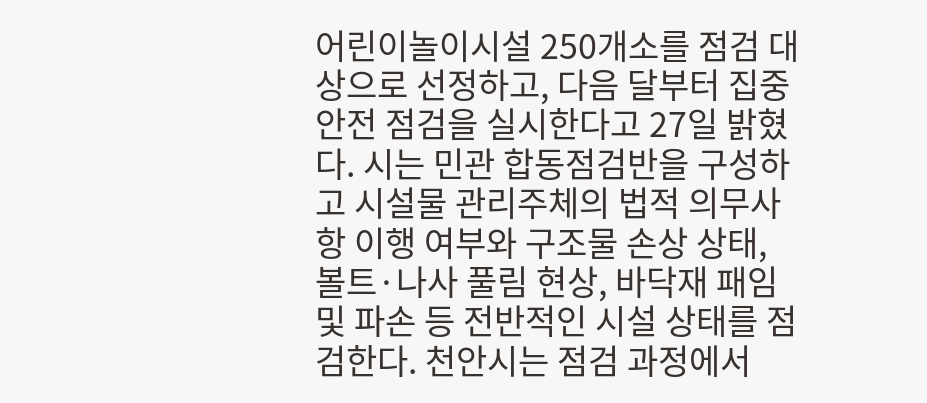어린이놀이시설 250개소를 점검 대상으로 선정하고, 다음 달부터 집중 안전 점검을 실시한다고 27일 밝혔다. 시는 민관 합동점검반을 구성하고 시설물 관리주체의 법적 의무사항 이행 여부와 구조물 손상 상태, 볼트·나사 풀림 현상, 바닥재 패임 및 파손 등 전반적인 시설 상태를 점검한다. 천안시는 점검 과정에서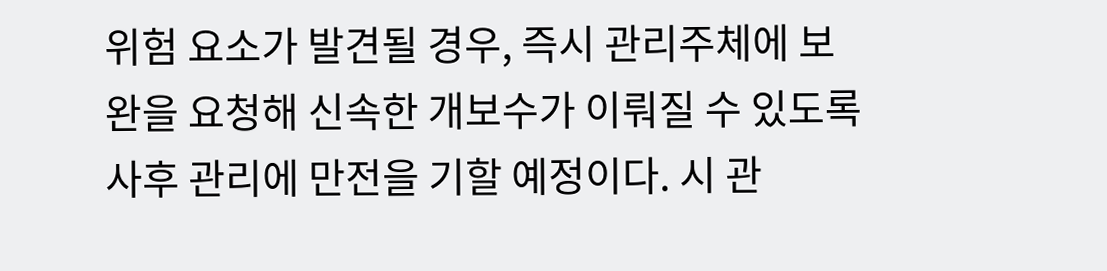위험 요소가 발견될 경우, 즉시 관리주체에 보완을 요청해 신속한 개보수가 이뤄질 수 있도록 사후 관리에 만전을 기할 예정이다. 시 관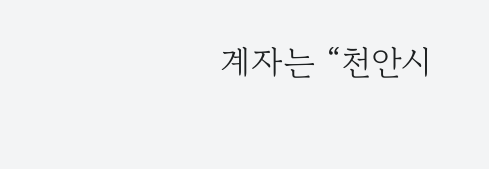계자는 “천안시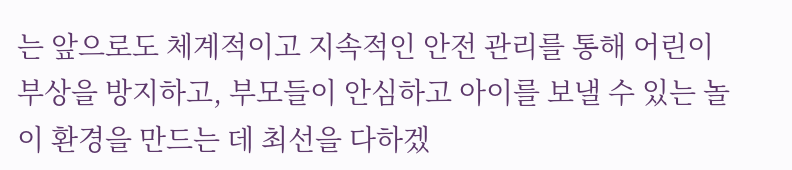는 앞으로도 체계적이고 지속적인 안전 관리를 통해 어린이 부상을 방지하고, 부모들이 안심하고 아이를 보낼 수 있는 놀이 환경을 만드는 데 최선을 다하겠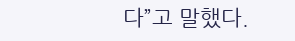다”고 말했다.